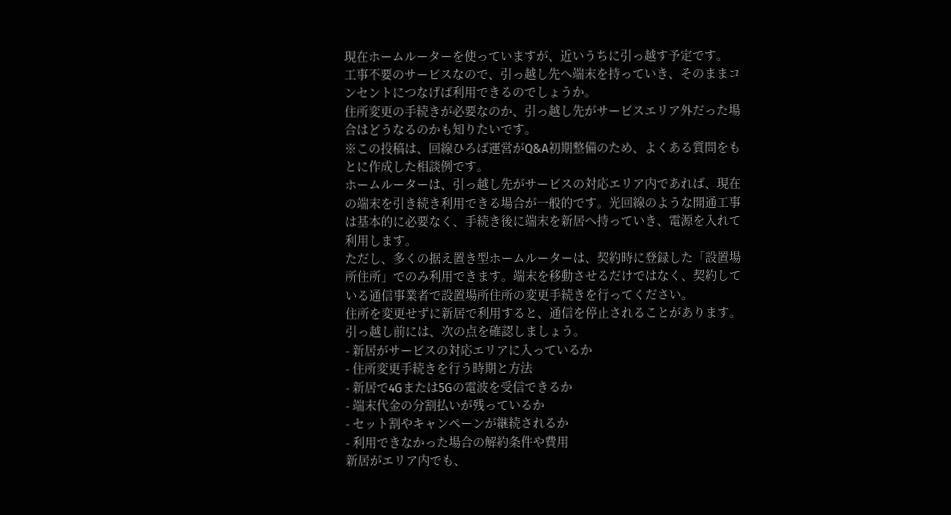現在ホームルーターを使っていますが、近いうちに引っ越す予定です。
工事不要のサービスなので、引っ越し先へ端末を持っていき、そのままコンセントにつなげば利用できるのでしょうか。
住所変更の手続きが必要なのか、引っ越し先がサービスエリア外だった場合はどうなるのかも知りたいです。
※この投稿は、回線ひろば運営がQ&A初期整備のため、よくある質問をもとに作成した相談例です。
ホームルーターは、引っ越し先がサービスの対応エリア内であれば、現在の端末を引き続き利用できる場合が一般的です。光回線のような開通工事は基本的に必要なく、手続き後に端末を新居へ持っていき、電源を入れて利用します。
ただし、多くの据え置き型ホームルーターは、契約時に登録した「設置場所住所」でのみ利用できます。端末を移動させるだけではなく、契約している通信事業者で設置場所住所の変更手続きを行ってください。
住所を変更せずに新居で利用すると、通信を停止されることがあります。引っ越し前には、次の点を確認しましょう。
- 新居がサービスの対応エリアに入っているか
- 住所変更手続きを行う時期と方法
- 新居で4Gまたは5Gの電波を受信できるか
- 端末代金の分割払いが残っているか
- セット割やキャンペーンが継続されるか
- 利用できなかった場合の解約条件や費用
新居がエリア内でも、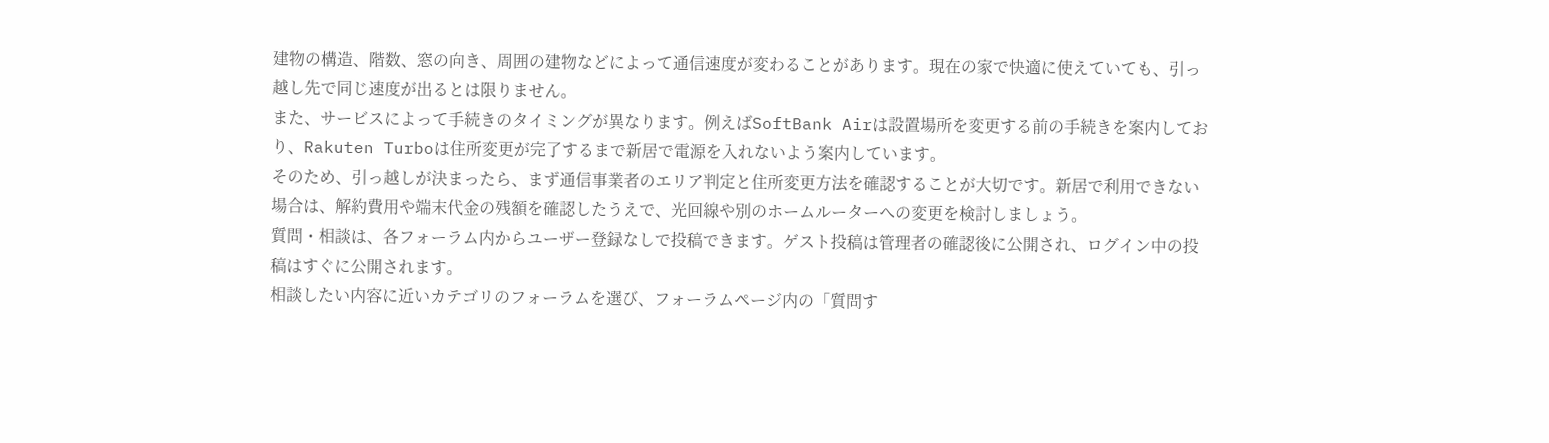建物の構造、階数、窓の向き、周囲の建物などによって通信速度が変わることがあります。現在の家で快適に使えていても、引っ越し先で同じ速度が出るとは限りません。
また、サービスによって手続きのタイミングが異なります。例えばSoftBank Airは設置場所を変更する前の手続きを案内しており、Rakuten Turboは住所変更が完了するまで新居で電源を入れないよう案内しています。
そのため、引っ越しが決まったら、まず通信事業者のエリア判定と住所変更方法を確認することが大切です。新居で利用できない場合は、解約費用や端末代金の残額を確認したうえで、光回線や別のホームルーターへの変更を検討しましょう。
質問・相談は、各フォーラム内からユーザー登録なしで投稿できます。ゲスト投稿は管理者の確認後に公開され、ログイン中の投稿はすぐに公開されます。
相談したい内容に近いカテゴリのフォーラムを選び、フォーラムページ内の「質問す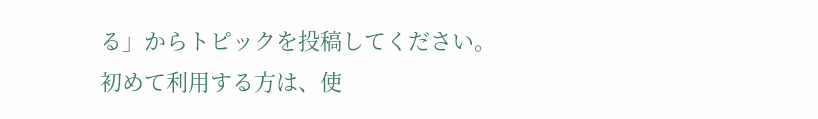る」からトピックを投稿してください。
初めて利用する方は、使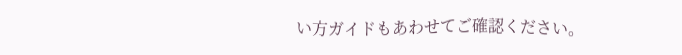い方ガイドもあわせてご確認ください。